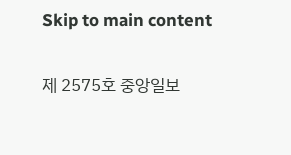Skip to main content

제 2575호 중앙일보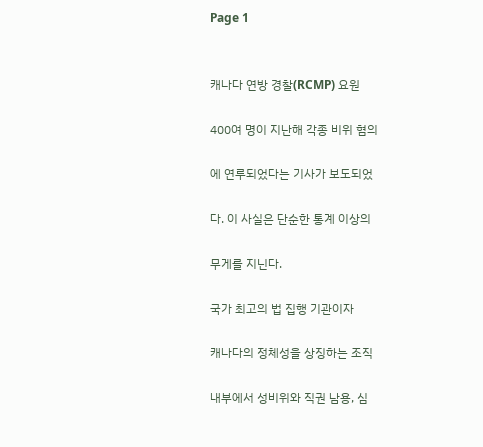Page 1


캐나다 연방 경찰(RCMP) 요원

400여 명이 지난해 각종 비위 혐의

에 연루되었다는 기사가 보도되었

다. 이 사실은 단순한 통계 이상의

무게를 지닌다.

국가 최고의 법 집행 기관이자

캐나다의 정체성을 상징하는 조직

내부에서 성비위와 직권 남용, 심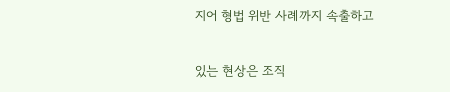지어 형법 위반 사례까지 속출하고

있는 현상은 조직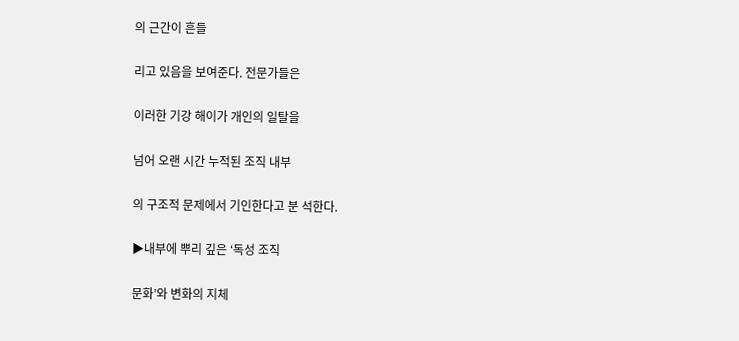의 근간이 흔들

리고 있음을 보여준다. 전문가들은

이러한 기강 해이가 개인의 일탈을

넘어 오랜 시간 누적된 조직 내부

의 구조적 문제에서 기인한다고 분 석한다.

▶내부에 뿌리 깊은 ‘독성 조직

문화’와 변화의 지체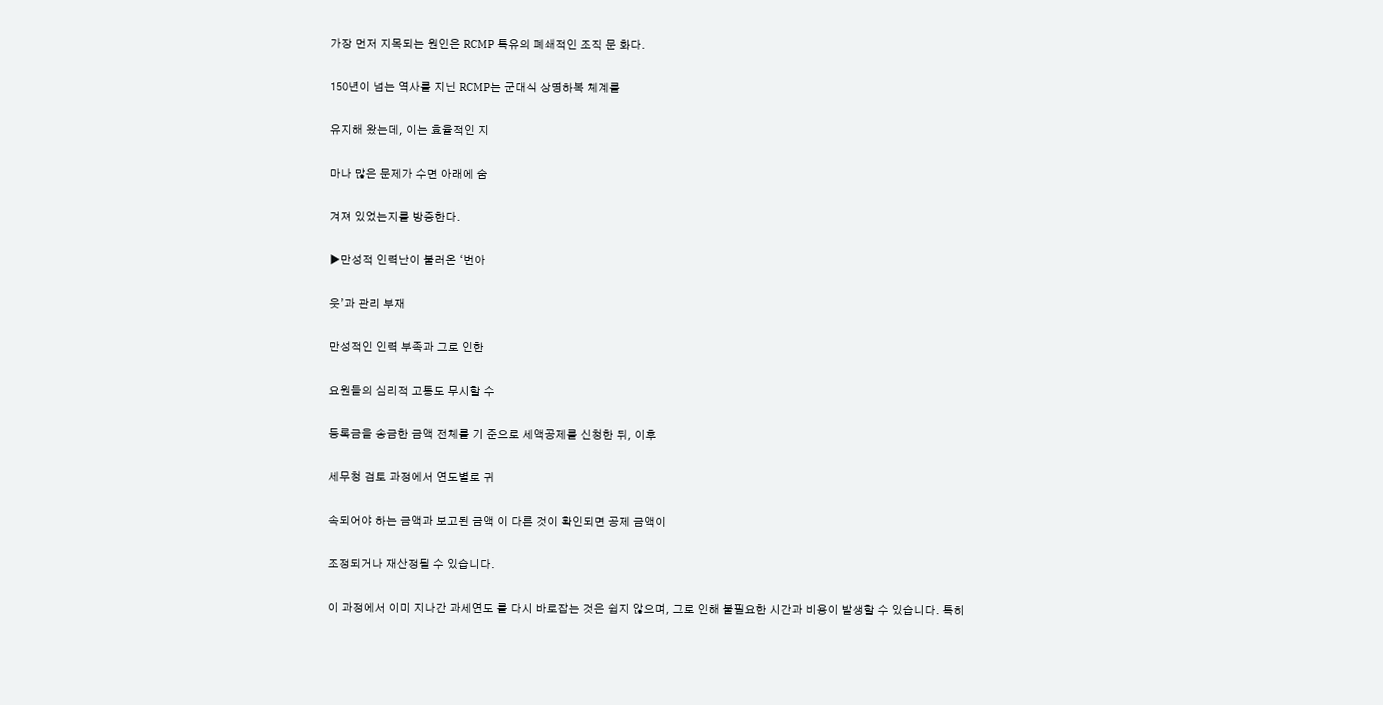가장 먼저 지목되는 원인은 RCMP 특유의 폐쇄적인 조직 문 화다.

150년이 넘는 역사를 지닌 RCMP는 군대식 상명하복 체계를

유지해 왔는데, 이는 효율적인 지

마나 많은 문제가 수면 아래에 숨

겨져 있었는지를 방증한다.

▶만성적 인력난이 불러온 ‘번아

웃’과 관리 부재

만성적인 인력 부족과 그로 인한

요원들의 심리적 고통도 무시할 수

등록금을 송금한 금액 전체를 기 준으로 세액공제를 신청한 뒤, 이후

세무청 검토 과정에서 연도별로 귀

속되어야 하는 금액과 보고된 금액 이 다른 것이 확인되면 공제 금액이

조정되거나 재산정될 수 있습니다.

이 과정에서 이미 지나간 과세연도 를 다시 바로잡는 것은 쉽지 않으며, 그로 인해 불필요한 시간과 비용이 발생할 수 있습니다. 특히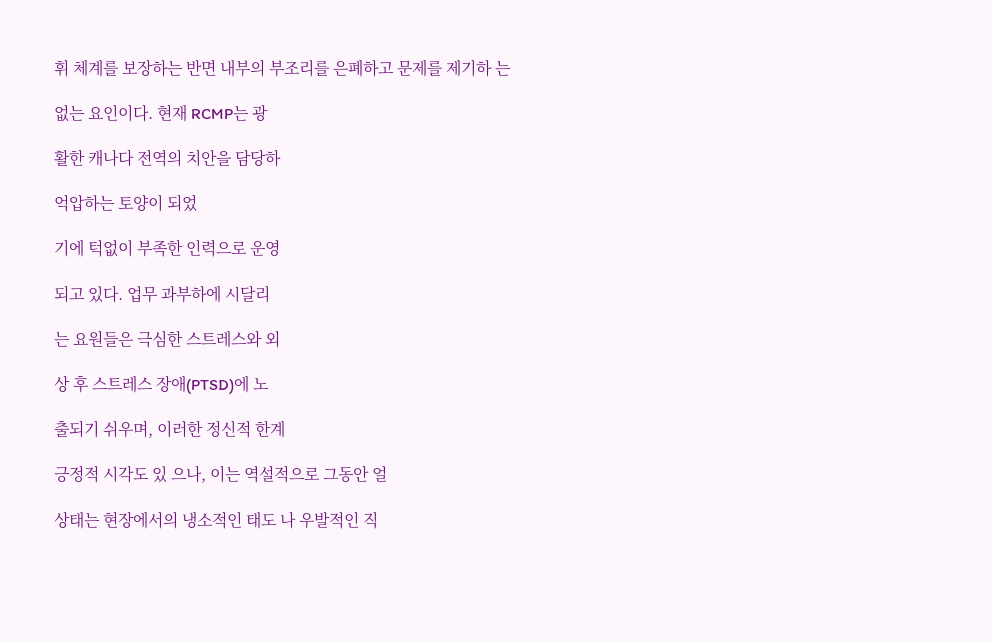휘 체계를 보장하는 반면 내부의 부조리를 은폐하고 문제를 제기하 는

없는 요인이다. 현재 RCMP는 광

활한 캐나다 전역의 치안을 담당하

억압하는 토양이 되었

기에 턱없이 부족한 인력으로 운영

되고 있다. 업무 과부하에 시달리

는 요원들은 극심한 스트레스와 외

상 후 스트레스 장애(PTSD)에 노

출되기 쉬우며, 이러한 정신적 한계

긍정적 시각도 있 으나, 이는 역설적으로 그동안 얼

상태는 현장에서의 냉소적인 태도 나 우발적인 직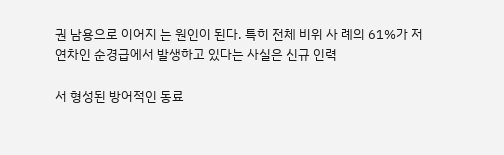권 남용으로 이어지 는 원인이 된다. 특히 전체 비위 사 례의 61%가 저연차인 순경급에서 발생하고 있다는 사실은 신규 인력

서 형성된 방어적인 동료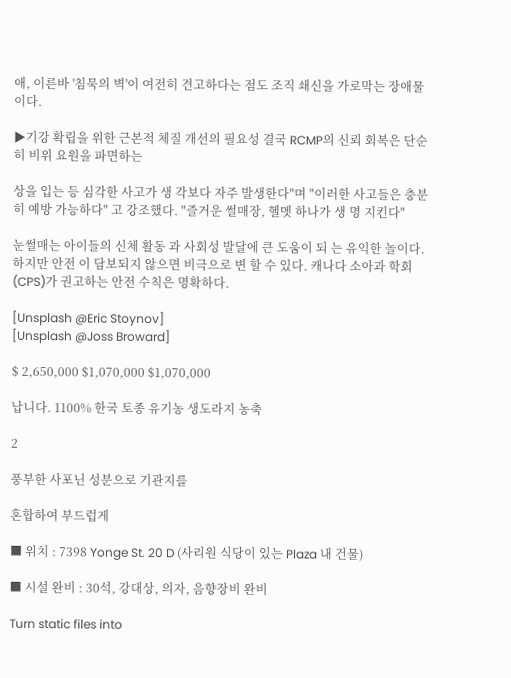애, 이른바 '침묵의 벽'이 여전히 견고하다는 점도 조직 쇄신을 가로막는 장애물 이다.

▶기강 확립을 위한 근본적 체질 개선의 필요성 결국 RCMP의 신뢰 회복은 단순 히 비위 요원을 파면하는

상을 입는 등 심각한 사고가 생 각보다 자주 발생한다"며 "이러한 사고들은 충분히 예방 가능하다" 고 강조했다. "즐거운 썰매장, 헬멧 하나가 생 명 지킨다"

눈썰매는 아이들의 신체 활동 과 사회성 발달에 큰 도움이 되 는 유익한 놀이다. 하지만 안전 이 담보되지 않으면 비극으로 변 할 수 있다. 캐나다 소아과 학회 (CPS)가 권고하는 안전 수칙은 명확하다.

[Unsplash @Eric Stoynov]
[Unsplash @Joss Broward]

$ 2,650,000 $1,070,000 $1,070,000

납니다. 1100% 한국 토종 유기농 생도라지 농축

2

풍부한 사포닌 성분으로 기관지를

혼합하여 부드럽게

■ 위치 : 7398 Yonge St. 20 D (사리원 식당이 있는 Plaza 내 건물)

■ 시설 완비 : 30석, 강대상, 의자, 음향장비 완비

Turn static files into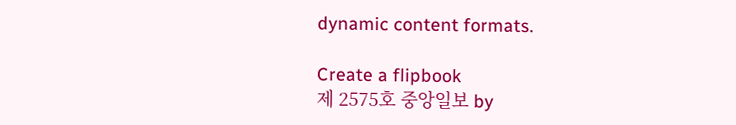dynamic content formats.

Create a flipbook
제 2575호 중앙일보 by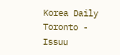Korea Daily Toronto - Issuu